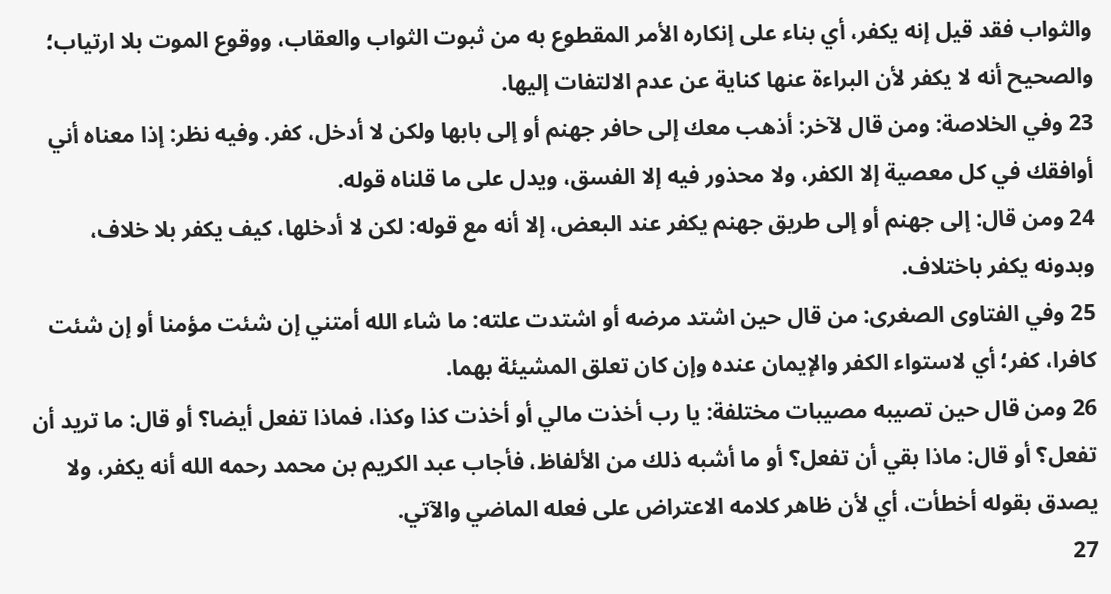والثواب فقد قيل إنه يكفر، أي بناء على إنكاره الأمر المقطوع به من ثبوت الثواب والعقاب، ووقوع الموت بلا ارتياب؛ والصحيح أنه لا يكفر لأن البراءة عنها كناية عن عدم الالتفات إليها.
23 وفي الخلاصة: ومن قال لآخر: أذهب معك إلى حافر جهنم أو إلى بابها ولكن لا أدخل، كفر. وفيه نظر: إذا معناه أني أوافقك في كل معصية إلا الكفر، ولا محذور فيه إلا الفسق، ويدل على ما قلناه قوله.
24 ومن قال: إلى جهنم أو إلى طريق جهنم يكفر عند البعض، إلا أنه مع قوله: لكن لا أدخلها، كيف يكفر بلا خلاف، وبدونه يكفر باختلاف.
25 وفي الفتاوى الصغرى: من قال حين اشتد مرضه أو اشتدت علته: ما شاء الله أمتني إن شئت مؤمنا أو إن شئت كافرا، كفر؛ أي لاستواء الكفر والإيمان عنده وإن كان تعلق المشيئة بهما.
26 ومن قال حين تصيبه مصيبات مختلفة: يا رب أخذت مالي أو أخذت كذا وكذا، فماذا تفعل أيضا؟ أو قال: ما تريد أن تفعل؟ أو قال: ماذا بقي أن تفعل؟ أو ما أشبه ذلك من الألفاظ، فأجاب عبد الكريم بن محمد رحمه الله أنه يكفر، ولا يصدق بقوله أخطأت، أي لأن ظاهر كلامه الاعتراض على فعله الماضي والآتي.
27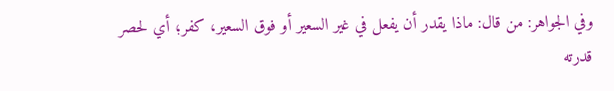وفي الجواهر: من قال: ماذا يقدر أن يفعل في غير السعير أو فوق السعير، كفر؛ أي لحصر قدرته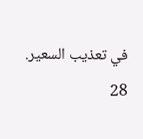في تعذيب السعير.
28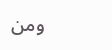ومن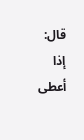قال: إذا أعطى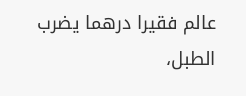عالم فقيرا درهما يضرب الطبل،